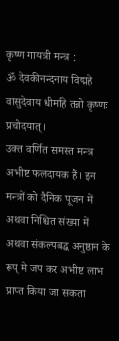कृष्ण गायत्री मन्त्र :
ॐ देवकीनन्दनाय विद्महे वासुदेवाय धीमहि तन्नो कृष्णः प्रचोदयात्।
उक्त वर्णित समस्त मन्त्र अभीष्ट फलदायक हैं। इन मन्त्रों को दैनिक पूजन में अथवा निश्चित संख्या में अथवा संकल्पबद्ध अनुष्ठान के रूप् मे जप कर अभीष्ट लाभ प्राप्त किया जा सकता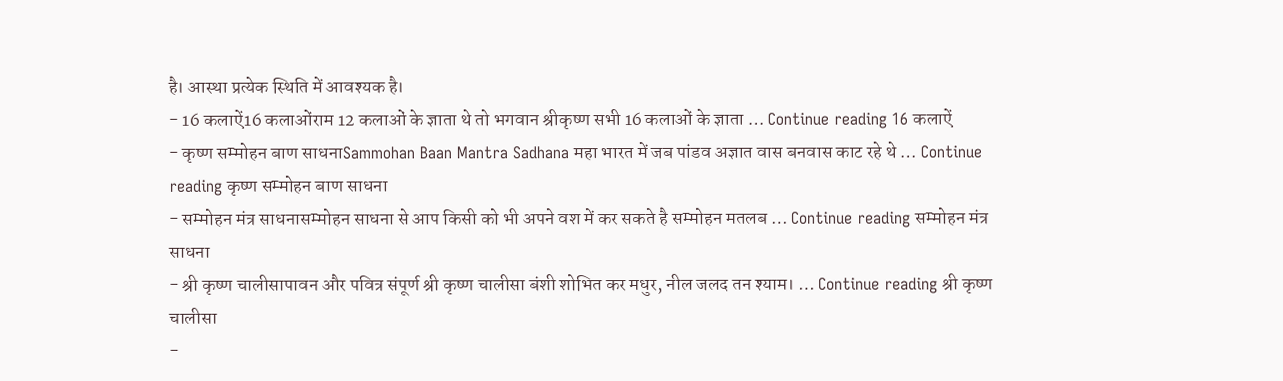है। आस्था प्रत्येक स्थिति में आवश्यक है।
- 16 कलाऐं16 कलाओंराम 12 कलाओं के ज्ञाता थे तो भगवान श्रीकृष्ण सभी 16 कलाओं के ज्ञाता … Continue reading 16 कलाऐं
- कृष्ण सम्मोहन बाण साधनाSammohan Baan Mantra Sadhana महा भारत में जब पांडव अज्ञात वास बनवास काट रहे थे … Continue reading कृष्ण सम्मोहन बाण साधना
- सम्मोहन मंत्र साधनासम्मोहन साधना से आप किसी को भी अपने वश में कर सकते है सम्मोहन मतलब … Continue reading सम्मोहन मंत्र साधना
- श्री कृष्ण चालीसापावन और पवित्र संपूर्ण श्री कृष्ण चालीसा बंशी शोभित कर मधुर, नील जलद तन श्याम। … Continue reading श्री कृष्ण चालीसा
-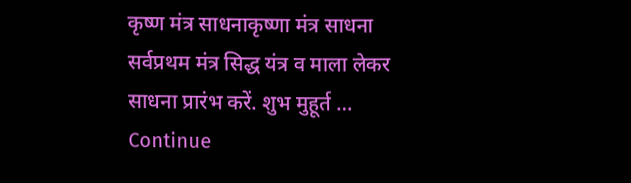कृष्ण मंत्र साधनाकृष्णा मंत्र साधना सर्वप्रथम मंत्र सिद्ध यंत्र व माला लेकर साधना प्रारंभ करें. शुभ मुहूर्त … Continue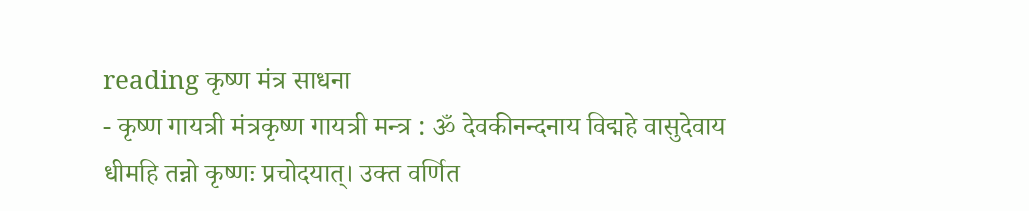reading कृष्ण मंत्र साधना
- कृष्ण गायत्री मंत्रकृष्ण गायत्री मन्त्र : ॐ देवकीनन्दनाय विद्महे वासुदेवाय धीमहि तन्नो कृष्णः प्रचोदयात्। उक्त वर्णित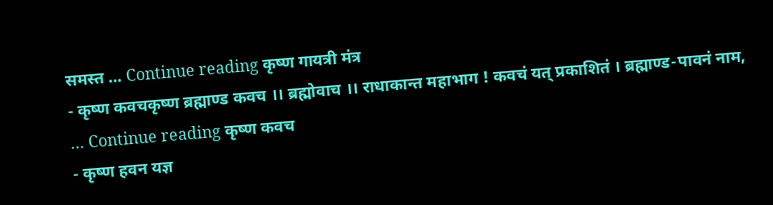समस्त … Continue reading कृष्ण गायत्री मंत्र
- कृष्ण कवचकृष्ण ब्रह्माण्ड कवच ।। ब्रह्मोवाच ।। राधाकान्त महाभाग ! कवचं यत् प्रकाशितं । ब्रह्माण्ड-पावनं नाम, … Continue reading कृष्ण कवच
- कृष्ण हवन यज्ञ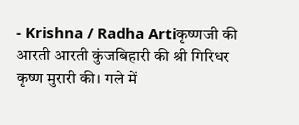- Krishna / Radha Artiकृष्णजी की आरती आरती कुंजबिहारी की श्री गिरिधर कृष्ण मुरारी की। गले में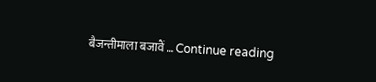बैजन्तीमाला बजावैं … Continue reading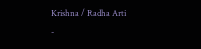Krishna / Radha Arti
-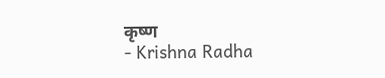कृष्ण
- Krishna Radha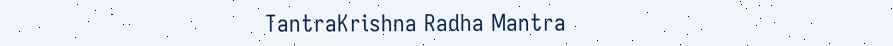TantraKrishna Radha Mantra